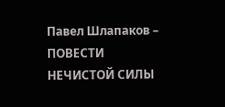Павел Шлапаков – ПОВЕСТИ НЕЧИСТОЙ СИЛЫ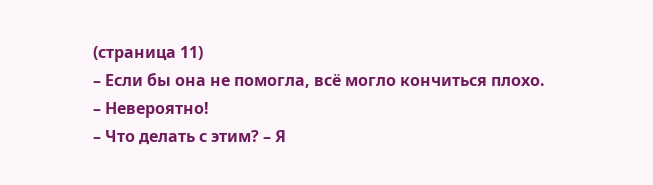(страница 11)
– Если бы она не помогла, всё могло кончиться плохо.
– Невероятно!
– Что делать с этим? – Я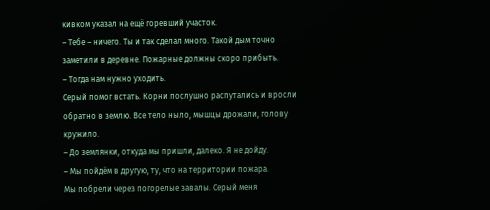кивком указал на ещё горевший участок.
– Тебе – ничего. Ты и так сделал много. Такой дым точно заметили в деревне. Пожарные должны скоро прибыть.
– Тогда нам нужно уходить.
Серый помог встать. Корни послушно распутались и вросли обратно в землю. Все тело ныло, мышцы дрожали, голову кружило.
– До землянки, откуда мы пришли, далеко. Я не дойду.
– Мы пойдём в другую, ту, что на территории пожара.
Мы побрели через погорелые завалы. Серый меня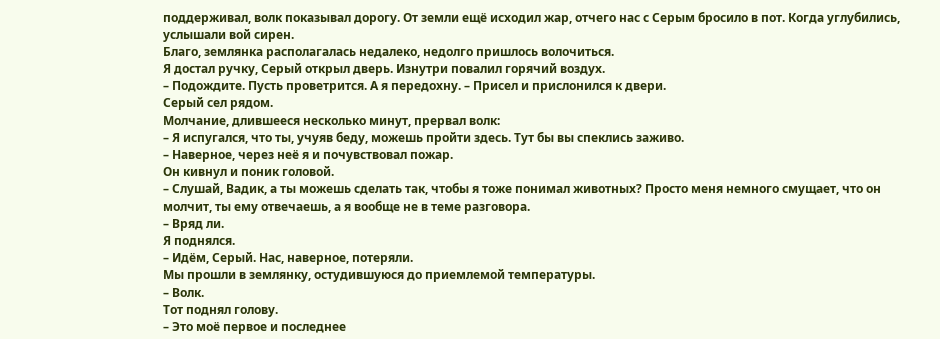поддерживал, волк показывал дорогу. От земли ещё исходил жар, отчего нас с Серым бросило в пот. Когда углубились, услышали вой сирен.
Благо, землянка располагалась недалеко, недолго пришлось волочиться.
Я достал ручку, Серый открыл дверь. Изнутри повалил горячий воздух.
– Подождите. Пусть проветрится. А я передохну. – Присел и прислонился к двери.
Серый сел рядом.
Молчание, длившееся несколько минут, прервал волк:
– Я испугался, что ты, учуяв беду, можешь пройти здесь. Тут бы вы спеклись заживо.
– Наверное, через неё я и почувствовал пожар.
Он кивнул и поник головой.
– Слушай, Вадик, а ты можешь сделать так, чтобы я тоже понимал животных? Просто меня немного смущает, что он молчит, ты ему отвечаешь, а я вообще не в теме разговора.
– Вряд ли.
Я поднялся.
– Идём, Серый. Нас, наверное, потеряли.
Мы прошли в землянку, остудившуюся до приемлемой температуры.
– Волк.
Тот поднял голову.
– Это моё первое и последнее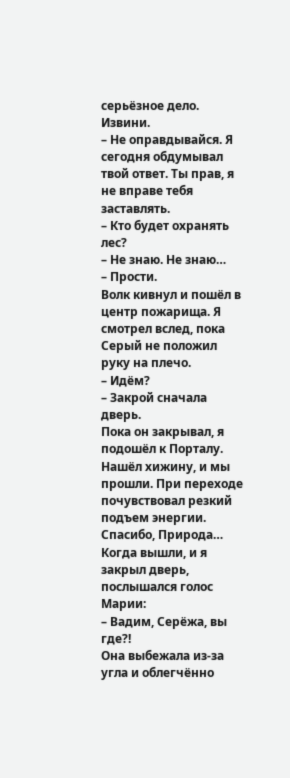серьёзное дело. Извини.
– Не оправдывайся. Я сегодня обдумывал твой ответ. Ты прав, я не вправе тебя заставлять.
– Кто будет охранять лес?
– Не знаю. Не знаю…
– Прости.
Волк кивнул и пошёл в центр пожарища. Я смотрел вслед, пока Серый не положил руку на плечо.
– Идём?
– Закрой сначала дверь.
Пока он закрывал, я подошёл к Порталу. Нашёл хижину, и мы прошли. При переходе почувствовал резкий подъем энергии. Спасибо, Природа…
Когда вышли, и я закрыл дверь, послышался голос Марии:
– Вадим, Серёжа, вы где?!
Она выбежала из-за угла и облегчённо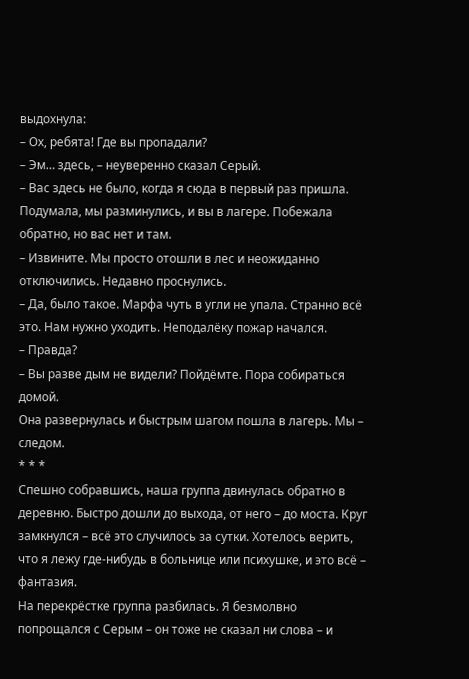выдохнула:
– Ох, ребята! Где вы пропадали?
– Эм… здесь, – неуверенно сказал Серый.
– Вас здесь не было, когда я сюда в первый раз пришла. Подумала, мы разминулись, и вы в лагере. Побежала обратно, но вас нет и там.
– Извините. Мы просто отошли в лес и неожиданно отключились. Недавно проснулись.
– Да, было такое. Марфа чуть в угли не упала. Странно всё это. Нам нужно уходить. Неподалёку пожар начался.
– Правда?
– Вы разве дым не видели? Пойдёмте. Пора собираться домой.
Она развернулась и быстрым шагом пошла в лагерь. Мы – следом.
* * *
Спешно собравшись, наша группа двинулась обратно в деревню. Быстро дошли до выхода, от него – до моста. Круг замкнулся – всё это случилось за сутки. Хотелось верить, что я лежу где-нибудь в больнице или психушке, и это всё – фантазия.
На перекрёстке группа разбилась. Я безмолвно попрощался с Серым – он тоже не сказал ни слова – и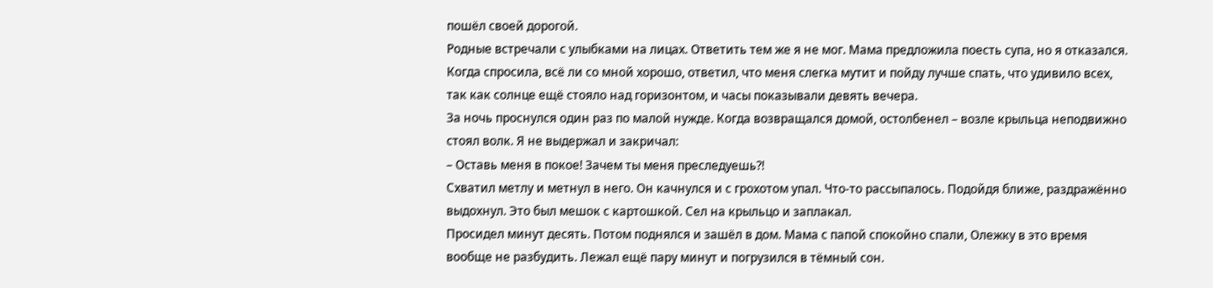пошёл своей дорогой.
Родные встречали с улыбками на лицах. Ответить тем же я не мог. Мама предложила поесть супа, но я отказался. Когда спросила, всё ли со мной хорошо, ответил, что меня слегка мутит и пойду лучше спать, что удивило всех, так как солнце ещё стояло над горизонтом, и часы показывали девять вечера.
За ночь проснулся один раз по малой нужде. Когда возвращался домой, остолбенел – возле крыльца неподвижно стоял волк. Я не выдержал и закричал:
– Оставь меня в покое! Зачем ты меня преследуешь?!
Схватил метлу и метнул в него. Он качнулся и с грохотом упал. Что-то рассыпалось. Подойдя ближе, раздражённо выдохнул. Это был мешок с картошкой. Сел на крыльцо и заплакал.
Просидел минут десять. Потом поднялся и зашёл в дом. Мама с папой спокойно спали, Олежку в это время вообще не разбудить. Лежал ещё пару минут и погрузился в тёмный сон.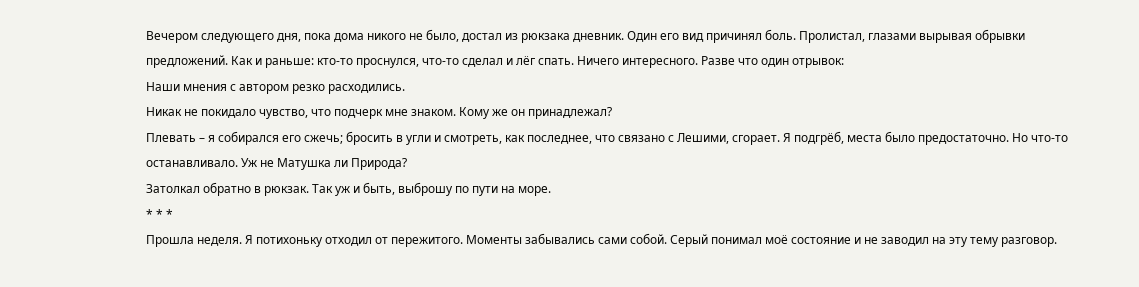Вечером следующего дня, пока дома никого не было, достал из рюкзака дневник. Один его вид причинял боль. Пролистал, глазами вырывая обрывки предложений. Как и раньше: кто-то проснулся, что-то сделал и лёг спать. Ничего интересного. Разве что один отрывок:
Наши мнения с автором резко расходились.
Никак не покидало чувство, что подчерк мне знаком. Кому же он принадлежал?
Плевать – я собирался его сжечь; бросить в угли и смотреть, как последнее, что связано с Лешими, сгорает. Я подгрёб, места было предостаточно. Но что-то останавливало. Уж не Матушка ли Природа?
Затолкал обратно в рюкзак. Так уж и быть, выброшу по пути на море.
* * *
Прошла неделя. Я потихоньку отходил от пережитого. Моменты забывались сами собой. Серый понимал моё состояние и не заводил на эту тему разговор.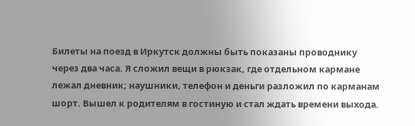Билеты на поезд в Иркутск должны быть показаны проводнику через два часа. Я сложил вещи в рюкзак, где отдельном кармане лежал дневник; наушники, телефон и деньги разложил по карманам шорт. Вышел к родителям в гостиную и стал ждать времени выхода.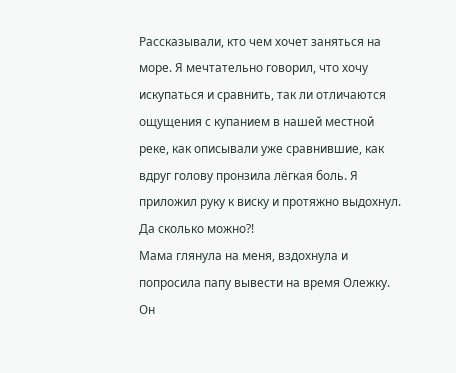Рассказывали, кто чем хочет заняться на море. Я мечтательно говорил, что хочу искупаться и сравнить, так ли отличаются ощущения с купанием в нашей местной реке, как описывали уже сравнившие, как вдруг голову пронзила лёгкая боль. Я приложил руку к виску и протяжно выдохнул. Да сколько можно?!
Мама глянула на меня, вздохнула и попросила папу вывести на время Олежку. Он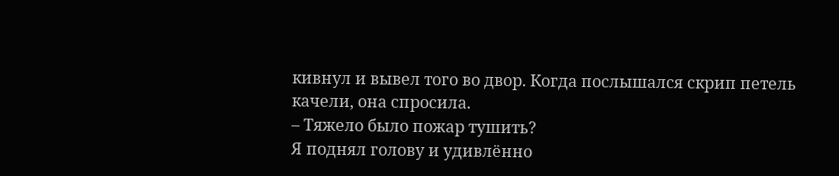кивнул и вывел того во двор. Когда послышался скрип петель качели, она спросила.
– Тяжело было пожар тушить?
Я поднял голову и удивлённо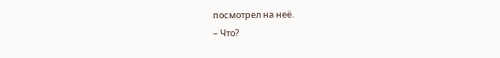посмотрел на неё.
– Что?